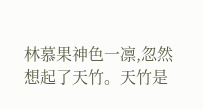林慕果神色一凛,忽然想起了天竹。天竹是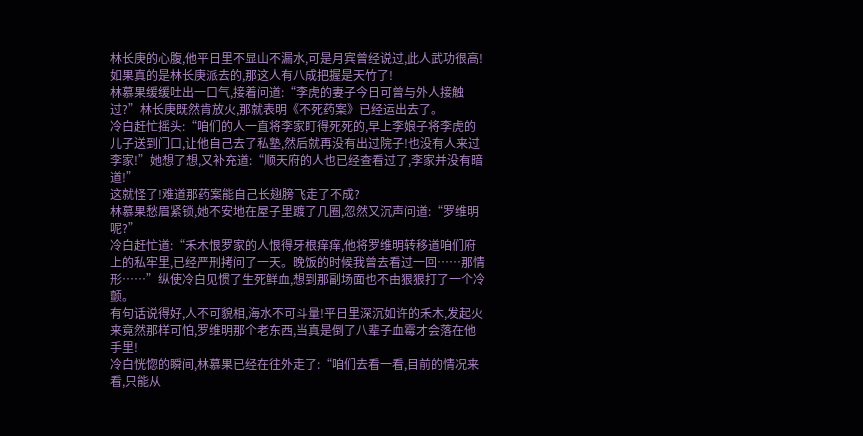林长庚的心腹,他平日里不显山不漏水,可是月宾曾经说过,此人武功很高!
如果真的是林长庚派去的,那这人有八成把握是天竹了!
林慕果缓缓吐出一口气,接着问道:“李虎的妻子今日可曾与外人接触过?”林长庚既然肯放火,那就表明《不死药案》已经运出去了。
冷白赶忙摇头:“咱们的人一直将李家盯得死死的,早上李娘子将李虎的儿子送到门口,让他自己去了私塾,然后就再没有出过院子!也没有人来过李家!”她想了想,又补充道:“顺天府的人也已经查看过了,李家并没有暗道!”
这就怪了!难道那药案能自己长翅膀飞走了不成?
林慕果愁眉紧锁,她不安地在屋子里踱了几圈,忽然又沉声问道:“罗维明呢?”
冷白赶忙道:“禾木恨罗家的人恨得牙根痒痒,他将罗维明转移道咱们府上的私牢里,已经严刑拷问了一天。晚饭的时候我曾去看过一回……那情形……”纵使冷白见惯了生死鲜血,想到那副场面也不由狠狠打了一个冷颤。
有句话说得好,人不可貌相,海水不可斗量!平日里深沉如许的禾木,发起火来竟然那样可怕,罗维明那个老东西,当真是倒了八辈子血霉才会落在他手里!
冷白恍惚的瞬间,林慕果已经在往外走了:“咱们去看一看,目前的情况来看,只能从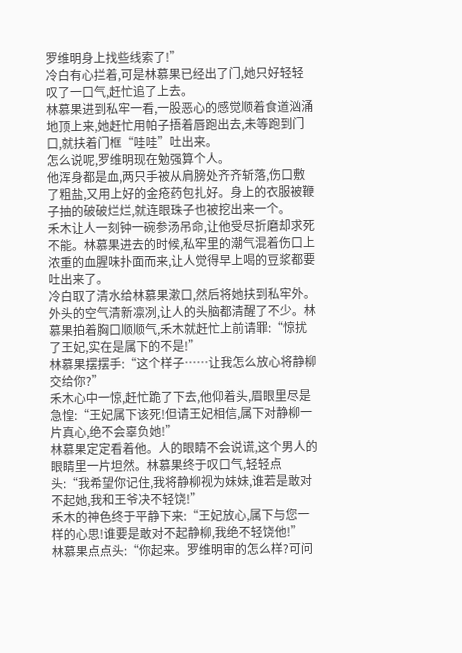罗维明身上找些线索了!”
冷白有心拦着,可是林慕果已经出了门,她只好轻轻叹了一口气,赶忙追了上去。
林慕果进到私牢一看,一股恶心的感觉顺着食道汹涌地顶上来,她赶忙用帕子捂着唇跑出去,未等跑到门口,就扶着门框“哇哇”吐出来。
怎么说呢,罗维明现在勉强算个人。
他浑身都是血,两只手被从肩膀处齐齐斩落,伤口敷了粗盐,又用上好的金疮药包扎好。身上的衣服被鞭子抽的破破烂烂,就连眼珠子也被挖出来一个。
禾木让人一刻钟一碗参汤吊命,让他受尽折磨却求死不能。林慕果进去的时候,私牢里的潮气混着伤口上浓重的血腥味扑面而来,让人觉得早上喝的豆浆都要吐出来了。
冷白取了清水给林慕果漱口,然后将她扶到私牢外。外头的空气清新凛冽,让人的头脑都清醒了不少。林慕果拍着胸口顺顺气,禾木就赶忙上前请罪:“惊扰了王妃,实在是属下的不是!”
林慕果摆摆手:“这个样子……让我怎么放心将静柳交给你?”
禾木心中一惊,赶忙跪了下去,他仰着头,眉眼里尽是急惶:“王妃属下该死!但请王妃相信,属下对静柳一片真心,绝不会辜负她!”
林慕果定定看着他。人的眼睛不会说谎,这个男人的眼睛里一片坦然。林慕果终于叹口气,轻轻点头:“我希望你记住,我将静柳视为妹妹,谁若是敢对不起她,我和王爷决不轻饶!”
禾木的神色终于平静下来:“王妃放心,属下与您一样的心思!谁要是敢对不起静柳,我绝不轻饶他!”
林慕果点点头:“你起来。罗维明审的怎么样?可问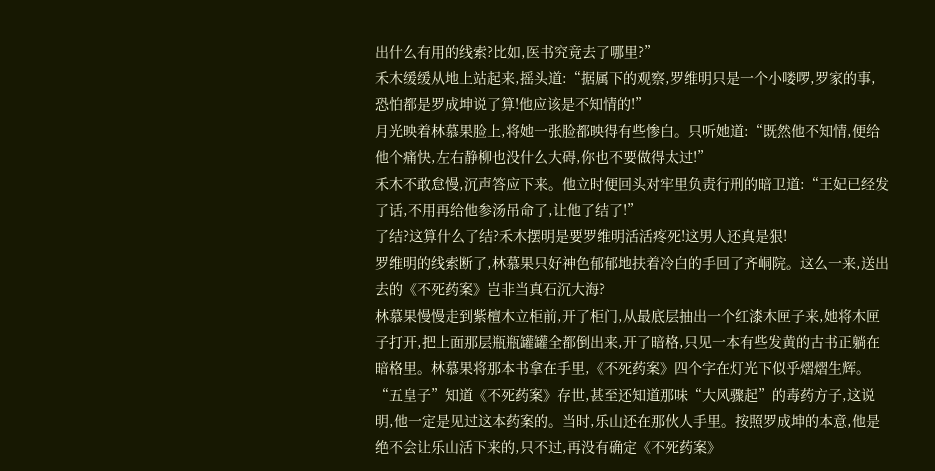出什么有用的线索?比如,医书究竟去了哪里?”
禾木缓缓从地上站起来,摇头道:“据属下的观察,罗维明只是一个小喽啰,罗家的事,恐怕都是罗成坤说了算!他应该是不知情的!”
月光映着林慕果脸上,将她一张脸都映得有些惨白。只听她道:“既然他不知情,便给他个痛快,左右静柳也没什么大碍,你也不要做得太过!”
禾木不敢怠慢,沉声答应下来。他立时便回头对牢里负责行刑的暗卫道:“王妃已经发了话,不用再给他参汤吊命了,让他了结了!”
了结?这算什么了结?禾木摆明是要罗维明活活疼死!这男人还真是狠!
罗维明的线索断了,林慕果只好神色郁郁地扶着冷白的手回了齐峒院。这么一来,送出去的《不死药案》岂非当真石沉大海?
林慕果慢慢走到紫檀木立柜前,开了柜门,从最底层抽出一个红漆木匣子来,她将木匣子打开,把上面那层瓶瓶罐罐全都倒出来,开了暗格,只见一本有些发黄的古书正躺在暗格里。林慕果将那本书拿在手里,《不死药案》四个字在灯光下似乎熠熠生辉。
“五皇子”知道《不死药案》存世,甚至还知道那味“大风骤起”的毒药方子,这说明,他一定是见过这本药案的。当时,乐山还在那伙人手里。按照罗成坤的本意,他是绝不会让乐山活下来的,只不过,再没有确定《不死药案》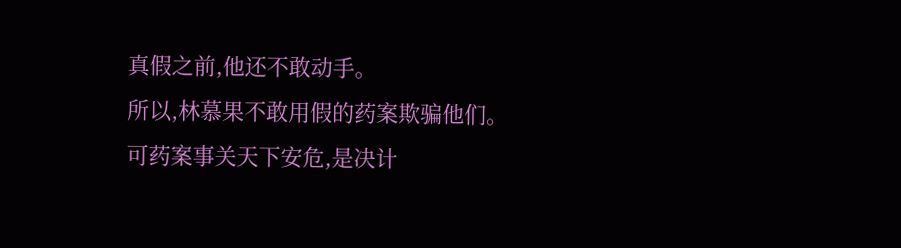真假之前,他还不敢动手。
所以,林慕果不敢用假的药案欺骗他们。
可药案事关天下安危,是决计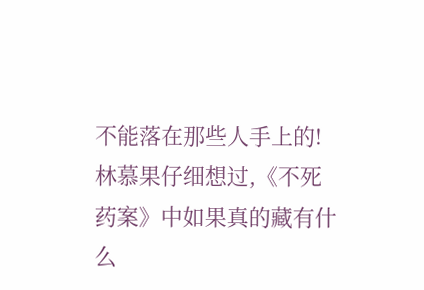不能落在那些人手上的!
林慕果仔细想过,《不死药案》中如果真的藏有什么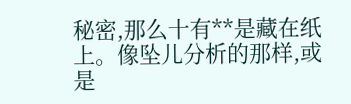秘密,那么十有**是藏在纸上。像坠儿分析的那样,或是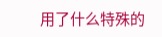用了什么特殊的